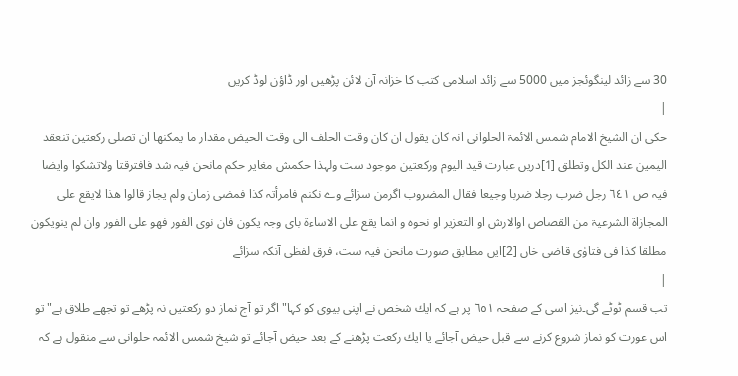30 سے زائد لینگوئجز میں 5000 سے زائد اسلامی کتب کا خزانہ آن لائن پڑھیں اور ڈاؤن لوڈ کریں
|
حکی ان الشیخ الامام شمس الائمۃ الحلوانی انہ کان یقول ان کان وقت الحلف الی وقت الحیض مقدار ما یمکنھا ان تصلی رکعتین تنعقد الیمین عند الکل وتطلق [1]دریں عبارت قید الیوم ورکعتین موجود ست ولہذا حکمش مغایر حکم مانحن فیہ شد فافترقتا ولاتشکوا وایضا فیہ ص ٦٤١ رجل ضرب رجلا ضربا وجیعا فقال المضروب اگرمن سزائے وے نکنم فامرأتہ کذا فمضی زمان ولم یجاز قالوا ھذا لایقع علی المجازاۃ الشرعیۃ من القصاص اوالارش او التعزیر او نحوہ و انما یقع علی الاساءۃ بای وجہ یکون فان نوی الفور فھو علی الفور وان لم ینویکون مطلقا کذا فی فتاوٰی قاضی خاں [2]ایں مطابق صورت مانحن فیہ ست، فرق لفظی آنکہ سزائے
|
تب قسم ٹوٹے گی۔نیز اسی کے صفحہ ٦٥١ پر ہے کہ ایك شخص نے اپنی بیوی کو کہا"اگر تو آج نماز دو رکعتیں نہ پڑھے تو تجھے طلاق ہے"تو اس عورت کو نماز شروع کرنے سے قبل حیض آجائے یا ایك رکعت پڑھنے کے بعد حیض آجائے تو شیخ شمس الائمہ حلوانی سے منقول ہے کہ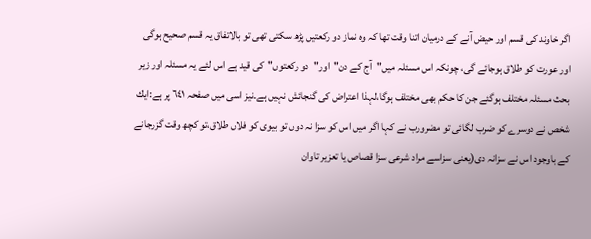اگر خاوند کی قسم اور حیض آنے کے درمیان اتنا وقت تھا کہ وہ نماز دو رکعتیں پڑھ سکتی تھی تو بالاتفاق یہ قسم صحیح ہوگی اور عورت کو طلاق ہوجائے گی، چونکہ اس مسئلہ میں"آج کے دن"اور"دو رکعتوں"کی قید ہے اس لئے یہ مسئلہ اور زیر بحث مسئلہ مختلف ہوگئے جن کا حکم بھی مختلف ہوگا،لہذا اعتراض کی گنجائش نہیں ہے۔نیز اسی میں صفحہ ٦٤١ پر ہے:ایك شخص نے دوسرے کو ضرب لگائی تو مضرورب نے کہا اگر میں اس کو سزا نہ دوں تو بیوی کو فلاں طلاق،تو کچھ وقت گزرجانے کے باوجود اس نے سزانہ دی(یعنی سزاسے مراد شرعی سزا قصاص یا تعزیر تاوان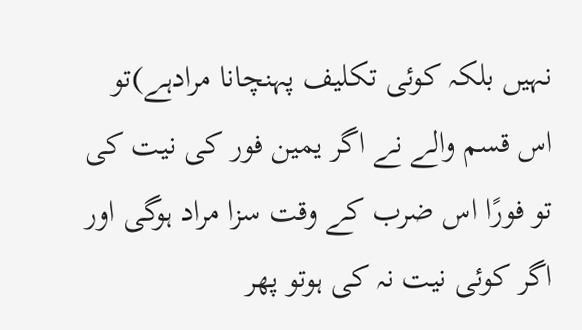نہیں بلکہ کوئی تکلیف پہنچانا مرادہے)تو اس قسم والے نے اگر یمین فور کی نیت کی تو فورًا اس ضرب کے وقت سزا مراد ہوگی اور اگر کوئی نیت نہ کی ہوتو پھر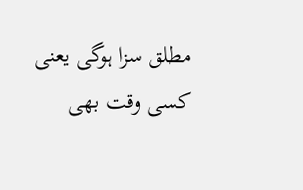مطلق سزا ہوگی یعنی کسی وقت بھی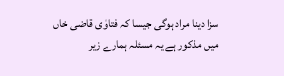سزا دینا مراد ہوگی جیسا کہ فتاوٰی قاضی خاں میں مذکور ہے یہ مسئلہ ہمارے زیر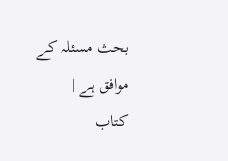بحث مسئلہ کے موافق ہے |
کتاب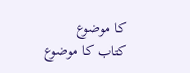کا موضوع
کتاب کا موضوع